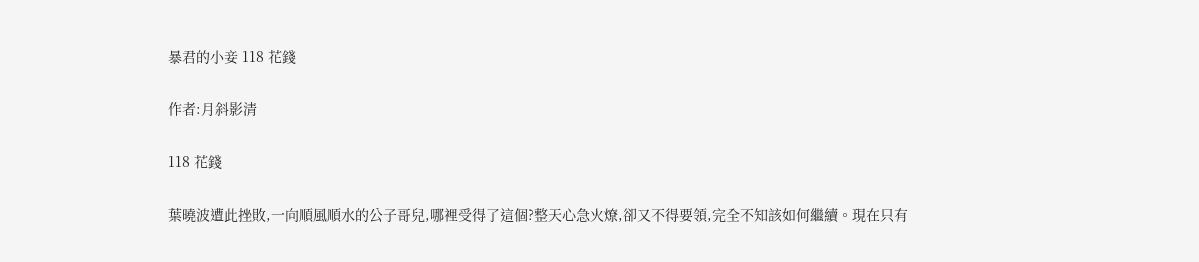暴君的小妾 118 花錢

作者:月斜影清

118 花錢

葉曉波遭此挫敗,一向順風順水的公子哥兒,哪裡受得了這個?整天心急火燎,卻又不得要領,完全不知該如何繼續。現在只有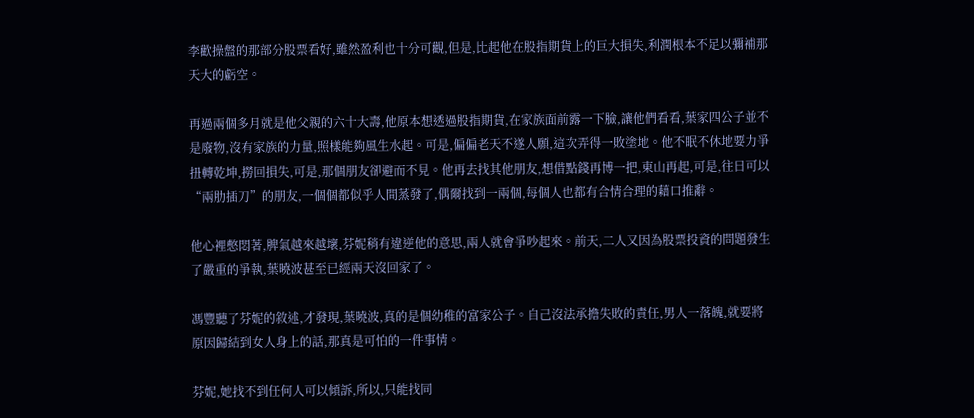李歡操盤的那部分股票看好,雖然盈利也十分可觀,但是,比起他在股指期貨上的巨大損失,利潤根本不足以彌補那天大的虧空。

再過兩個多月就是他父親的六十大壽,他原本想透過股指期貨,在家族面前露一下臉,讓他們看看,葉家四公子並不是廢物,沒有家族的力量,照樣能夠風生水起。可是,偏偏老天不遂人願,這次弄得一敗塗地。他不眠不休地要力爭扭轉乾坤,撈回損失,可是,那個朋友卻避而不見。他再去找其他朋友,想借點錢再博一把,東山再起,可是,往日可以“兩肋插刀”的朋友,一個個都似乎人間蒸發了,偶爾找到一兩個,每個人也都有合情合理的藉口推辭。

他心裡憋悶著,脾氣越來越壞,芬妮稍有違逆他的意思,兩人就會爭吵起來。前天,二人又因為股票投資的問題發生了嚴重的爭執,葉曉波甚至已經兩天沒回家了。

馮豐聽了芬妮的敘述,才發現,葉曉波,真的是個幼稚的富家公子。自己沒法承擔失敗的責任,男人一落魄,就要將原因歸結到女人身上的話,那真是可怕的一件事情。

芬妮,她找不到任何人可以傾訴,所以,只能找同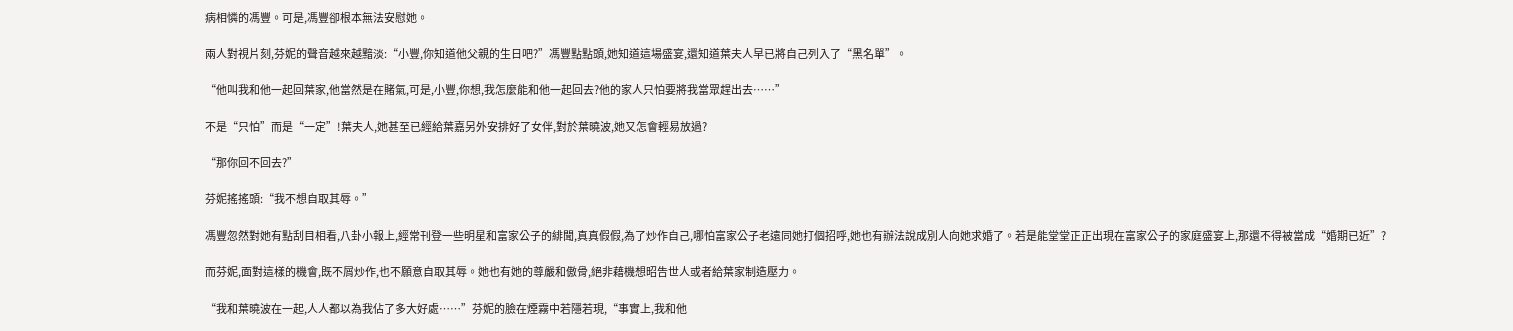病相憐的馮豐。可是,馮豐卻根本無法安慰她。

兩人對視片刻,芬妮的聲音越來越黯淡:“小豐,你知道他父親的生日吧?”馮豐點點頭,她知道這場盛宴,還知道葉夫人早已將自己列入了“黑名單”。

“他叫我和他一起回葉家,他當然是在賭氣,可是,小豐,你想,我怎麼能和他一起回去?他的家人只怕要將我當眾趕出去……”

不是“只怕”而是“一定”!葉夫人,她甚至已經給葉嘉另外安排好了女伴,對於葉曉波,她又怎會輕易放過?

“那你回不回去?”

芬妮搖搖頭:“我不想自取其辱。”

馮豐忽然對她有點刮目相看,八卦小報上,經常刊登一些明星和富家公子的緋聞,真真假假,為了炒作自己,哪怕富家公子老遠同她打個招呼,她也有辦法說成別人向她求婚了。若是能堂堂正正出現在富家公子的家庭盛宴上,那還不得被當成“婚期已近”?

而芬妮,面對這樣的機會,既不屑炒作,也不願意自取其辱。她也有她的尊嚴和傲骨,絕非藉機想昭告世人或者給葉家制造壓力。

“我和葉曉波在一起,人人都以為我佔了多大好處……”芬妮的臉在煙霧中若隱若現,“事實上,我和他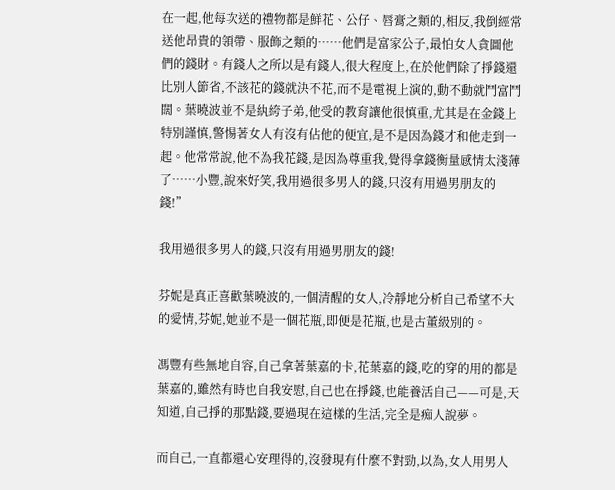在一起,他每次送的禮物都是鮮花、公仔、唇膏之類的,相反,我倒經常送他昂貴的領帶、服飾之類的……他們是富家公子,最怕女人貪圖他們的錢財。有錢人之所以是有錢人,很大程度上,在於他們除了掙錢還比別人節省,不該花的錢就決不花,而不是電視上演的,動不動就鬥富鬥闊。葉曉波並不是紈絝子弟,他受的教育讓他很慎重,尤其是在金錢上特別謹慎,警惕著女人有沒有佔他的便宜,是不是因為錢才和他走到一起。他常常說,他不為我花錢,是因為尊重我,覺得拿錢衡量感情太淺薄了……小豐,說來好笑,我用過很多男人的錢,只沒有用過男朋友的錢!”

我用過很多男人的錢,只沒有用過男朋友的錢!

芬妮是真正喜歡葉曉波的,一個清醒的女人,冷靜地分析自己希望不大的愛情,芬妮,她並不是一個花瓶,即便是花瓶,也是古董級別的。

馮豐有些無地自容,自己拿著葉嘉的卡,花葉嘉的錢,吃的穿的用的都是葉嘉的,雖然有時也自我安慰,自己也在掙錢,也能養活自己——可是,天知道,自己掙的那點錢,要過現在這樣的生活,完全是痴人說夢。

而自己,一直都還心安理得的,沒發現有什麼不對勁,以為,女人用男人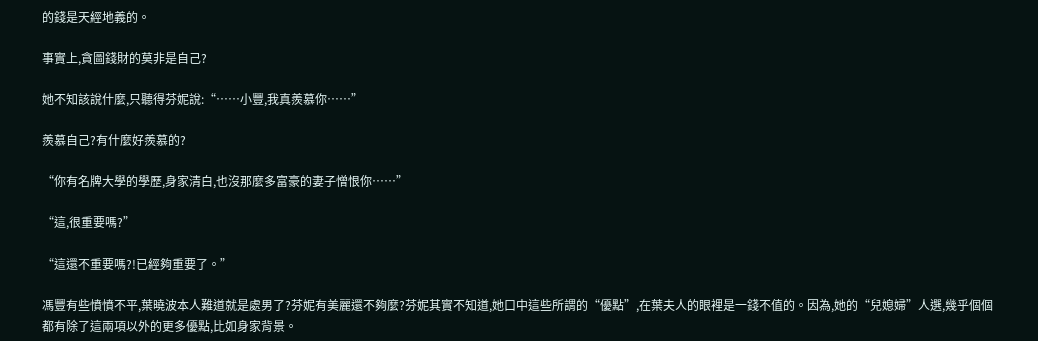的錢是天經地義的。

事實上,貪圖錢財的莫非是自己?

她不知該說什麼,只聽得芬妮說:“……小豐,我真羨慕你……”

羨慕自己?有什麼好羨慕的?

“你有名牌大學的學歷,身家清白,也沒那麼多富豪的妻子憎恨你……”

“這,很重要嗎?”

“這還不重要嗎?!已經夠重要了。”

馮豐有些憤憤不平,葉曉波本人難道就是處男了?芬妮有美麗還不夠麼?芬妮其實不知道,她口中這些所謂的“優點”,在葉夫人的眼裡是一錢不值的。因為,她的“兒媳婦”人選,幾乎個個都有除了這兩項以外的更多優點,比如身家背景。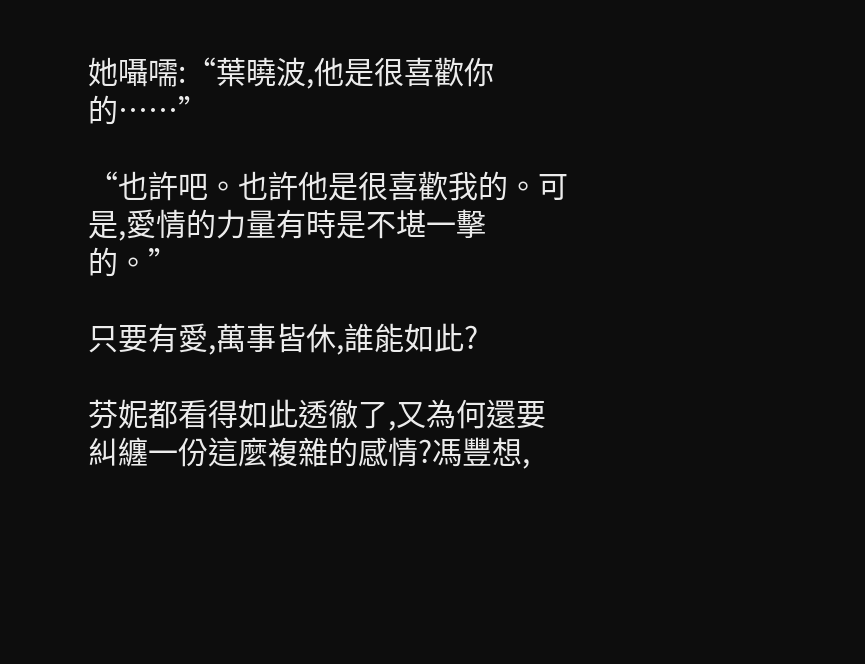她囁嚅:“葉曉波,他是很喜歡你的……”

“也許吧。也許他是很喜歡我的。可是,愛情的力量有時是不堪一擊的。”

只要有愛,萬事皆休,誰能如此?

芬妮都看得如此透徹了,又為何還要糾纏一份這麼複雜的感情?馮豐想,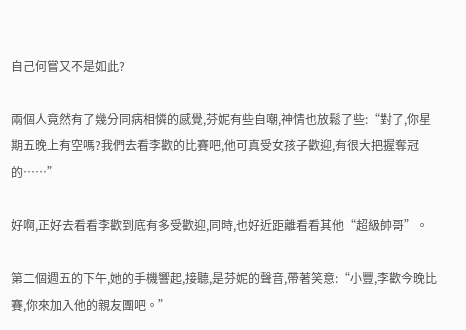自己何嘗又不是如此?

兩個人竟然有了幾分同病相憐的感覺,芬妮有些自嘲,神情也放鬆了些:“對了,你星期五晚上有空嗎?我們去看李歡的比賽吧,他可真受女孩子歡迎,有很大把握奪冠的……”

好啊,正好去看看李歡到底有多受歡迎,同時,也好近距離看看其他“超級帥哥”。

第二個週五的下午,她的手機響起,接聽,是芬妮的聲音,帶著笑意:“小豐,李歡今晚比賽,你來加入他的親友團吧。”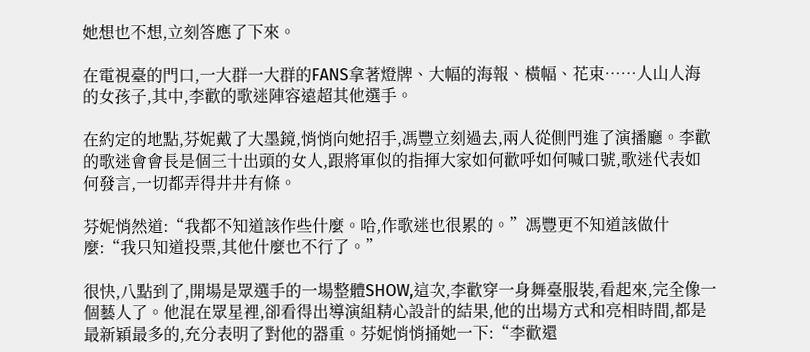她想也不想,立刻答應了下來。

在電視臺的門口,一大群一大群的FANS拿著燈牌、大幅的海報、橫幅、花束……人山人海的女孩子,其中,李歡的歌迷陣容遠超其他選手。

在約定的地點,芬妮戴了大墨鏡,悄悄向她招手,馮豐立刻過去,兩人從側門進了演播廳。李歡的歌迷會會長是個三十出頭的女人,跟將軍似的指揮大家如何歡呼如何喊口號,歌迷代表如何發言,一切都弄得井井有條。

芬妮悄然道:“我都不知道該作些什麼。哈,作歌迷也很累的。”馮豐更不知道該做什麼:“我只知道投票,其他什麼也不行了。”

很快,八點到了,開場是眾選手的一場整體SHOW,這次,李歡穿一身舞臺服裝,看起來,完全像一個藝人了。他混在眾星裡,卻看得出導演組精心設計的結果,他的出場方式和亮相時間,都是最新穎最多的,充分表明了對他的器重。芬妮悄悄捅她一下:“李歡還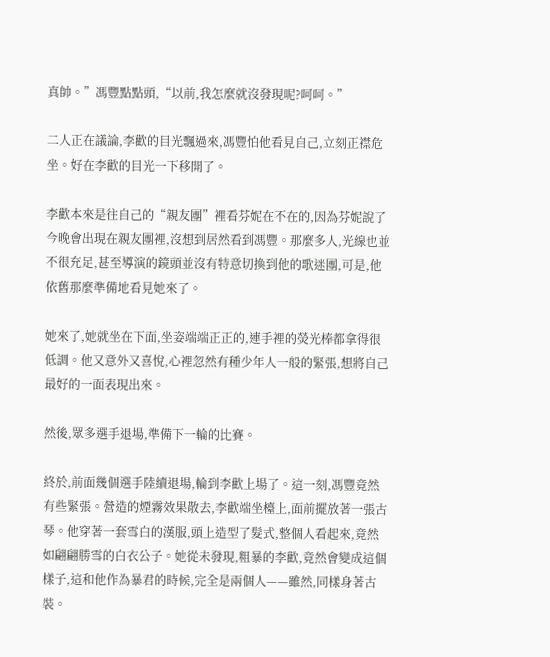真帥。”馮豐點點頭,“以前,我怎麼就沒發現呢?呵呵。”

二人正在議論,李歡的目光飄過來,馮豐怕他看見自己,立刻正襟危坐。好在李歡的目光一下移開了。

李歡本來是往自己的“親友團”裡看芬妮在不在的,因為芬妮說了今晚會出現在親友團裡,沒想到居然看到馮豐。那麼多人,光線也並不很充足,甚至導演的鏡頭並沒有特意切換到他的歌迷團,可是,他依舊那麼準備地看見她來了。

她來了,她就坐在下面,坐姿端端正正的,連手裡的熒光棒都拿得很低調。他又意外又喜悅,心裡忽然有種少年人一般的緊張,想將自己最好的一面表現出來。

然後,眾多選手退場,準備下一輪的比賽。

終於,前面幾個選手陸續退場,輪到李歡上場了。這一刻,馮豐竟然有些緊張。營造的煙霧效果散去,李歡端坐檯上,面前擺放著一張古琴。他穿著一套雪白的漢服,頭上造型了髮式,整個人看起來,竟然如翩翩勝雪的白衣公子。她從未發現,粗暴的李歡,竟然會變成這個樣子,這和他作為暴君的時候,完全是兩個人——雖然,同樣身著古裝。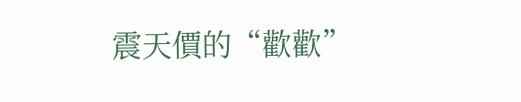震天價的“歡歡”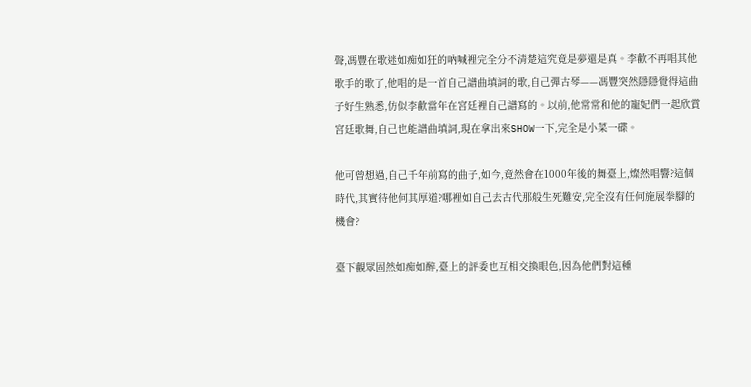聲,馮豐在歌迷如痴如狂的吶喊裡完全分不清楚這究竟是夢還是真。李歡不再唱其他歌手的歌了,他唱的是一首自己譜曲填詞的歌,自己彈古琴——馮豐突然隱隱覺得這曲子好生熟悉,仿似李歡當年在宮廷裡自己譜寫的。以前,他常常和他的寵妃們一起欣賞宮廷歌舞,自己也能譜曲填詞,現在拿出來SHOW一下,完全是小菜一碟。

他可曾想過,自己千年前寫的曲子,如今,竟然會在1000年後的舞臺上,燦然唱響?這個時代,其實待他何其厚道?哪裡如自己去古代那般生死難安,完全沒有任何施展拳腳的機會?

臺下觀眾固然如痴如醉,臺上的評委也互相交換眼色,因為他們對這種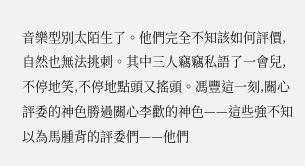音樂型別太陌生了。他們完全不知該如何評價,自然也無法挑刺。其中三人竊竊私語了一會兒,不停地笑,不停地點頭又搖頭。馮豐這一刻,關心評委的神色勝過關心李歡的神色——這些強不知以為馬腫背的評委們——他們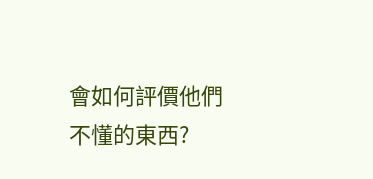會如何評價他們不懂的東西?